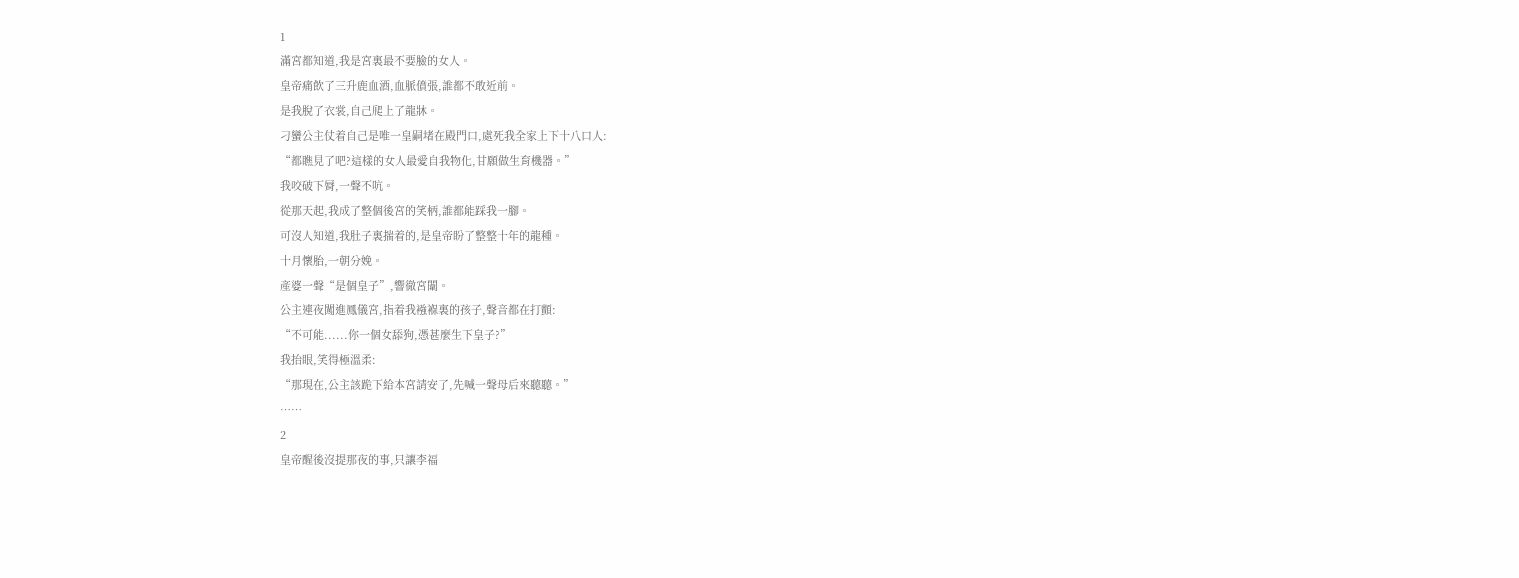1
滿宮都知道,我是宮裏最不要臉的女人。
皇帝痛飲了三升鹿血酒,血脈僨張,誰都不敢近前。
是我脫了衣裳,自己爬上了龍牀。
刁蠻公主仗着自己是唯一皇嗣堵在殿門口,處死我全家上下十八口人:
“都瞧見了吧?這樣的女人最愛自我物化,甘願做生育機器。”
我咬破下脣,一聲不吭。
從那天起,我成了整個後宮的笑柄,誰都能踩我一腳。
可沒人知道,我肚子裏揣着的,是皇帝盼了整整十年的龍種。
十月懷胎,一朝分娩。
產婆一聲“是個皇子”,響徹宮闈。
公主連夜闖進鳳儀宮,指着我襁褓裏的孩子,聲音都在打顫:
“不可能......你一個女舔狗,憑甚麼生下皇子?”
我抬眼,笑得極溫柔:
“那現在,公主該跪下給本宮請安了,先喊一聲母后來聽聽。”
……
2
皇帝醒後沒提那夜的事,只讓李福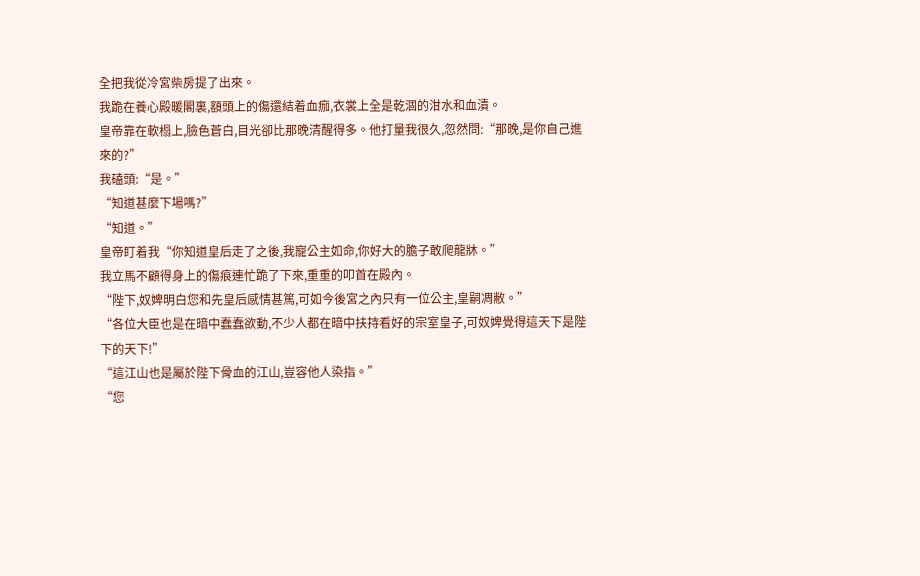全把我從冷宮柴房提了出來。
我跪在養心殿暖閣裏,額頭上的傷還結着血痂,衣裳上全是乾涸的泔水和血漬。
皇帝靠在軟榻上,臉色蒼白,目光卻比那晚清醒得多。他打量我很久,忽然問:“那晚,是你自己進來的?”
我磕頭:“是。”
“知道甚麼下場嗎?”
“知道。”
皇帝盯着我“你知道皇后走了之後,我寵公主如命,你好大的膽子敢爬龍牀。”
我立馬不顧得身上的傷痕連忙跪了下來,重重的叩首在殿內。
“陛下,奴婢明白您和先皇后感情甚篤,可如今後宮之內只有一位公主,皇嗣凋敝。”
“各位大臣也是在暗中蠢蠢欲動,不少人都在暗中扶持看好的宗室皇子,可奴婢覺得這天下是陛下的天下!”
“這江山也是屬於陛下骨血的江山,豈容他人染指。”
“您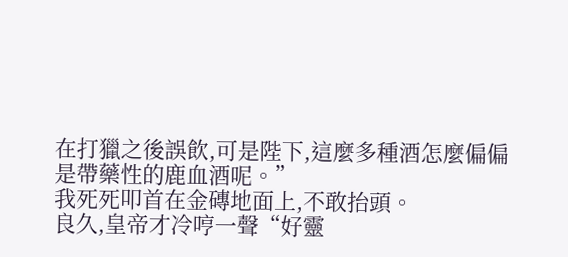在打獵之後誤飲,可是陛下,這麼多種酒怎麼偏偏是帶藥性的鹿血酒呢。”
我死死叩首在金磚地面上,不敢抬頭。
良久,皇帝才冷哼一聲“好靈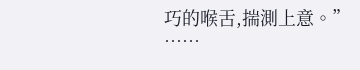巧的喉舌,揣測上意。”
……